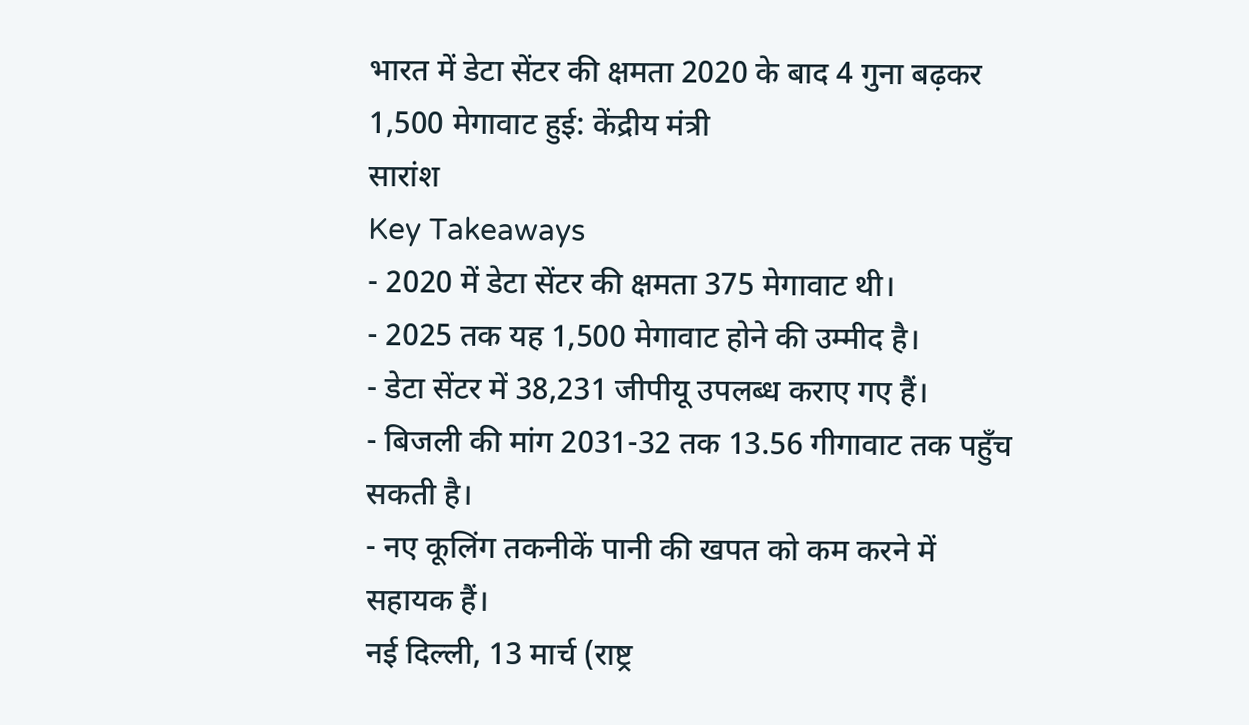भारत में डेटा सेंटर की क्षमता 2020 के बाद 4 गुना बढ़कर 1,500 मेगावाट हुई: केंद्रीय मंत्री
सारांश
Key Takeaways
- 2020 में डेटा सेंटर की क्षमता 375 मेगावाट थी।
- 2025 तक यह 1,500 मेगावाट होने की उम्मीद है।
- डेटा सेंटर में 38,231 जीपीयू उपलब्ध कराए गए हैं।
- बिजली की मांग 2031-32 तक 13.56 गीगावाट तक पहुँच सकती है।
- नए कूलिंग तकनीकें पानी की खपत को कम करने में सहायक हैं।
नई दिल्ली, 13 मार्च (राष्ट्र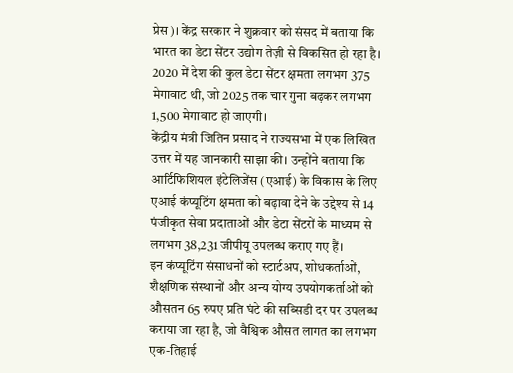प्रेस)। केंद्र सरकार ने शुक्रवार को संसद में बताया कि भारत का डेटा सेंटर उद्योग तेज़ी से विकसित हो रहा है। 2020 में देश की कुल डेटा सेंटर क्षमता लगभग 375 मेगावाट थी, जो 2025 तक चार गुना बढ़कर लगभग 1,500 मेगावाट हो जाएगी।
केंद्रीय मंत्री जितिन प्रसाद ने राज्यसभा में एक लिखित उत्तर में यह जानकारी साझा की। उन्होंने बताया कि आर्टिफिशियल इंटेलिजेंस (एआई) के विकास के लिए एआई कंप्यूटिंग क्षमता को बढ़ावा देने के उद्देश्य से 14 पंजीकृत सेवा प्रदाताओं और डेटा सेंटरों के माध्यम से लगभग 38,231 जीपीयू उपलब्ध कराए गए हैं।
इन कंप्यूटिंग संसाधनों को स्टार्टअप, शोधकर्ताओं, शैक्षणिक संस्थानों और अन्य योग्य उपयोगकर्ताओं को औसतन 65 रुपए प्रति घंटे की सब्सिडी दर पर उपलब्ध कराया जा रहा है, जो वैश्विक औसत लागत का लगभग एक-तिहाई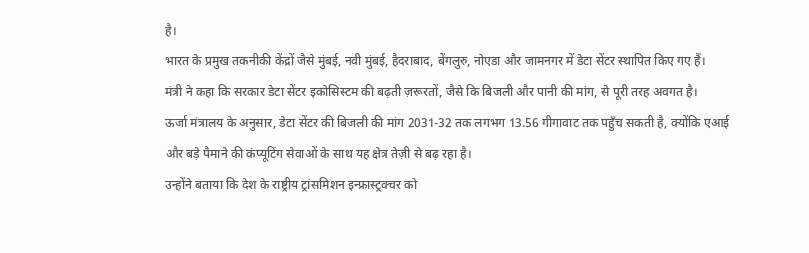है।
भारत के प्रमुख तकनीकी केंद्रों जैसे मुंबई, नवी मुंबई, हैदराबाद, बेंगलुरु, नोएडा और जामनगर में डेटा सेंटर स्थापित किए गए हैं।
मंत्री ने कहा कि सरकार डेटा सेंटर इकोसिस्टम की बढ़ती ज़रूरतों, जैसे कि बिजली और पानी की मांग, से पूरी तरह अवगत है।
ऊर्जा मंत्रालय के अनुसार, डेटा सेंटर की बिजली की मांग 2031-32 तक लगभग 13.56 गीगावाट तक पहुँच सकती है, क्योंकि एआई और बड़े पैमाने की कंप्यूटिंग सेवाओं के साथ यह क्षेत्र तेज़ी से बढ़ रहा है।
उन्होंने बताया कि देश के राष्ट्रीय ट्रांसमिशन इन्फ्रास्ट्रक्चर को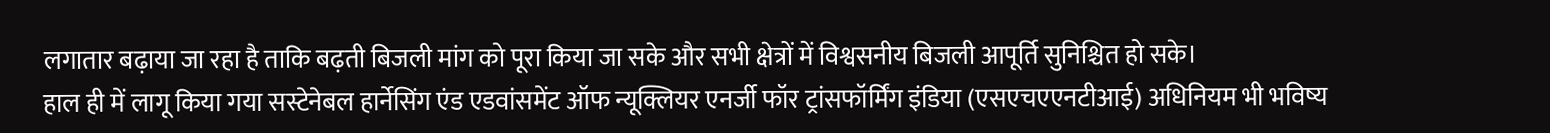लगातार बढ़ाया जा रहा है ताकि बढ़ती बिजली मांग को पूरा किया जा सके और सभी क्षेत्रों में विश्वसनीय बिजली आपूर्ति सुनिश्चित हो सके।
हाल ही में लागू किया गया सस्टेनेबल हार्नेसिंग एंड एडवांसमेंट ऑफ न्यूक्लियर एनर्जी फॉर ट्रांसफॉर्मिंग इंडिया (एसएचएएनटीआई) अधिनियम भी भविष्य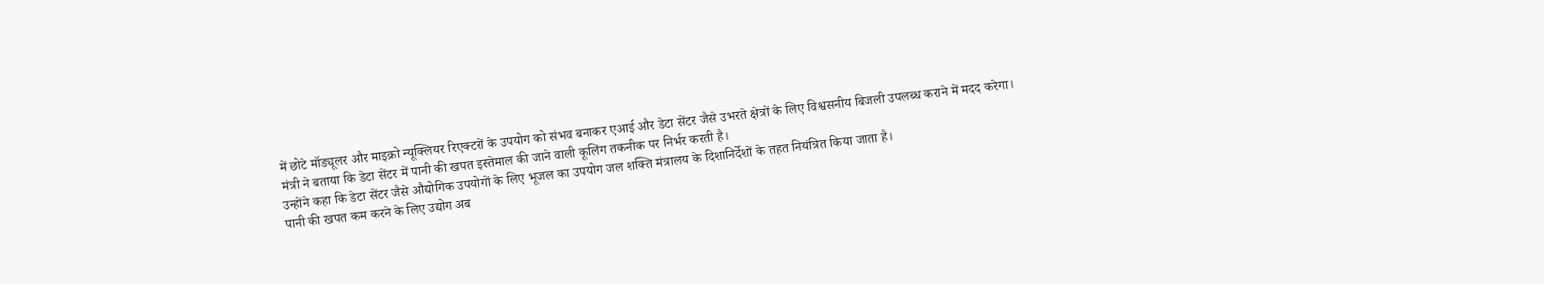में छोटे मॉड्यूलर और माइक्रो न्यूक्लियर रिएक्टरों के उपयोग को संभव बनाकर एआई और डेटा सेंटर जैसे उभरते क्षेत्रों के लिए विश्वसनीय बिजली उपलब्ध कराने में मदद करेगा।
मंत्री ने बताया कि डेटा सेंटर में पानी की खपत इस्तेमाल की जाने वाली कूलिंग तकनीक पर निर्भर करती है।
उन्होंने कहा कि डेटा सेंटर जैसे औद्योगिक उपयोगों के लिए भूजल का उपयोग जल शक्ति मंत्रालय के दिशानिर्देशों के तहत नियंत्रित किया जाता है।
पानी की खपत कम करने के लिए उद्योग अब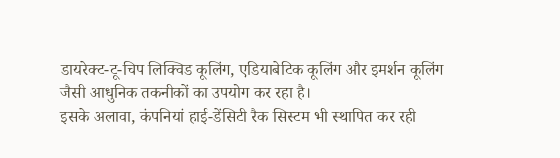डायरेक्ट-टू-चिप लिक्विड कूलिंग, एडियाबेटिक कूलिंग और इमर्शन कूलिंग जैसी आधुनिक तकनीकों का उपयोग कर रहा है।
इसके अलावा, कंपनियां हाई-डेंसिटी रैक सिस्टम भी स्थापित कर रही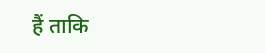हैं ताकि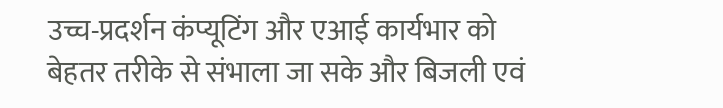उच्च-प्रदर्शन कंप्यूटिंग और एआई कार्यभार को बेहतर तरीके से संभाला जा सके और बिजली एवं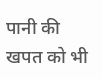पानी की खपत को भी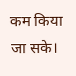कम किया जा सके।